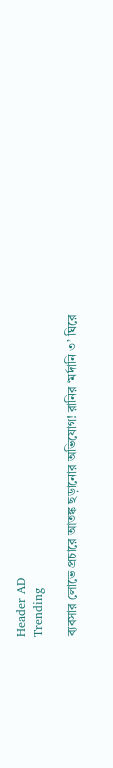Header AD
Trending

ব্যবসার লোভে প্রচারে আতঙ্ক ছড়ানোর অভিযোগ! রানির ‘মর্দানি ৩’ ঘিরে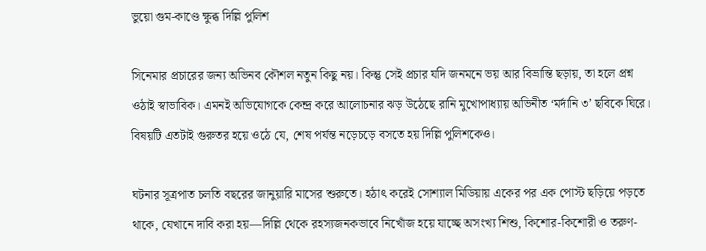ভুয়ো গুম-কাণ্ডে ক্ষুব্ধ দিল্লি পুলিশ

সিনেমার প্রচারের জন্য অভিনব কৌশল নতুন কিছু নয়। কিন্তু সেই প্রচার যদি জনমনে ভয় আর বিভ্রান্তি ছড়ায়, তা হলে প্রশ্ন ওঠাই স্বাভাবিক। এমনই অভিযোগকে কেন্দ্র করে আলোচনার ঝড় উঠেছে রানি মুখোপাধ্যায় অভিনীত ‘মর্দানি ৩’ ছবিকে ঘিরে। বিষয়টি এতটাই গুরুতর হয়ে ওঠে যে, শেষ পর্যন্ত নড়েচড়ে বসতে হয় দিল্লি পুলিশকেও।

ঘটনার সূত্রপাত চলতি বছরের জানুয়ারি মাসের শুরুতে। হঠাৎ করেই সোশ্যাল মিডিয়ায় একের পর এক পোস্ট ছড়িয়ে পড়তে থাকে, যেখানে দাবি করা হয়—দিল্লি থেকে রহস্যজনকভাবে নিখোঁজ হয়ে যাচ্ছে অসংখ্য শিশু, কিশোর-কিশোরী ও তরুণ-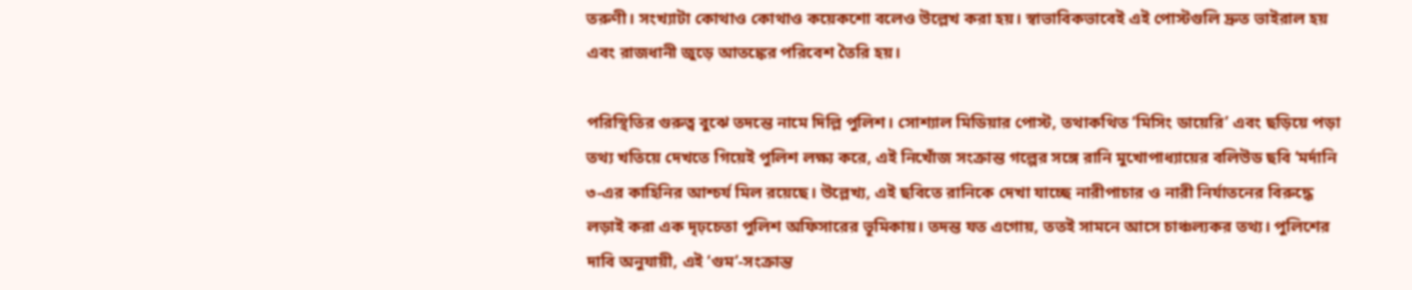তরুণী। সংখ্যাটা কোথাও কোথাও কয়েকশো বলেও উল্লেখ করা হয়। স্বাভাবিকভাবেই এই পোস্টগুলি দ্রুত ভাইরাল হয় এবং রাজধানী জুড়ে আতঙ্কের পরিবেশ তৈরি হয়।

পরিস্থিতির গুরুত্ব বুঝে তদন্তে নামে দিল্লি পুলিশ। সোশ্যাল মিডিয়ার পোস্ট, তথাকথিত ‘মিসিং ডায়েরি’ এবং ছড়িয়ে পড়া তথ্য খতিয়ে দেখতে গিয়েই পুলিশ লক্ষ্য করে, এই নিখোঁজ সংক্রান্ত গল্পের সঙ্গে রানি মুখোপাধ্যায়ের বলিউড ছবি ‘মর্দানি ৩-এর কাহিনির আশ্চর্য মিল রয়েছে। উল্লেখ্য, এই ছবিতে রানিকে দেখা যাচ্ছে নারীপাচার ও নারী নির্যাতনের বিরুদ্ধে লড়াই করা এক দৃঢ়চেতা পুলিশ অফিসারের ভূমিকায়। তদন্ত যত এগোয়, ততই সামনে আসে চাঞ্চল্যকর তথ্য। পুলিশের দাবি অনুযায়ী, এই ‘গুম’-সংক্রান্ত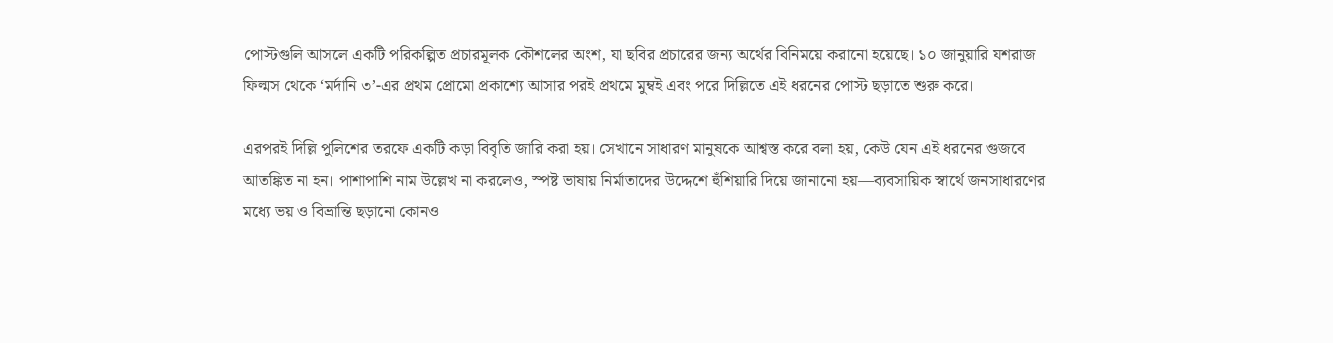পোস্টগুলি আসলে একটি পরিকল্পিত প্রচারমূলক কৌশলের অংশ, যা ছবির প্রচারের জন্য অর্থের বিনিময়ে করানো হয়েছে। ১০ জানুয়ারি যশরাজ ফিল্মস থেকে ‘মর্দানি ৩’-এর প্রথম প্রোমো প্রকাশ্যে আসার পরই প্রথমে মুম্বই এবং পরে দিল্লিতে এই ধরনের পোস্ট ছড়াতে শুরু করে।

এরপরই দিল্লি পুলিশের তরফে একটি কড়া বিবৃতি জারি করা হয়। সেখানে সাধারণ মানুষকে আশ্বস্ত করে বলা হয়, কেউ যেন এই ধরনের গুজবে আতঙ্কিত না হন। পাশাপাশি নাম উল্লেখ না করলেও, স্পষ্ট ভাষায় নির্মাতাদের উদ্দেশে হুঁশিয়ারি দিয়ে জানানো হয়—ব্যবসায়িক স্বার্থে জনসাধারণের মধ্যে ভয় ও বিভ্রান্তি ছড়ানো কোনও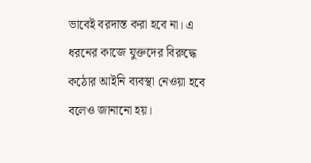ভাবেই বরদাস্ত করা হবে না। এ ধরনের কাজে যুক্তদের বিরুদ্ধে কঠোর আইনি ব্যবস্থা নেওয়া হবে বলেও জানানো হয়।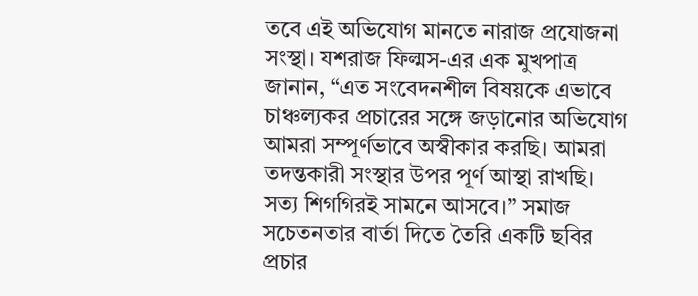তবে এই অভিযোগ মানতে নারাজ প্রযোজনা সংস্থা। যশরাজ ফিল্মস-এর এক মুখপাত্র জানান, “এত সংবেদনশীল বিষয়কে এভাবে চাঞ্চল্যকর প্রচারের সঙ্গে জড়ানোর অভিযোগ আমরা সম্পূর্ণভাবে অস্বীকার করছি। আমরা তদন্তকারী সংস্থার উপর পূর্ণ আস্থা রাখছি। সত্য শিগগিরই সামনে আসবে।” সমাজ সচেতনতার বার্তা দিতে তৈরি একটি ছবির প্রচার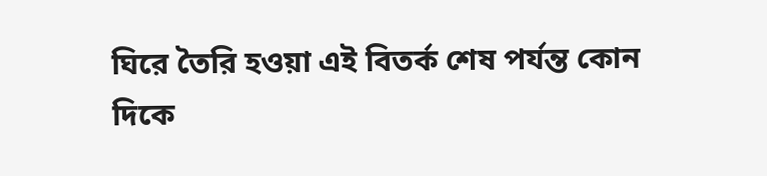ঘিরে তৈরি হওয়া এই বিতর্ক শেষ পর্যন্ত কোন দিকে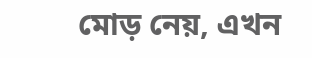মোড় নেয়, এখন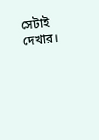সেটাই দেখার।